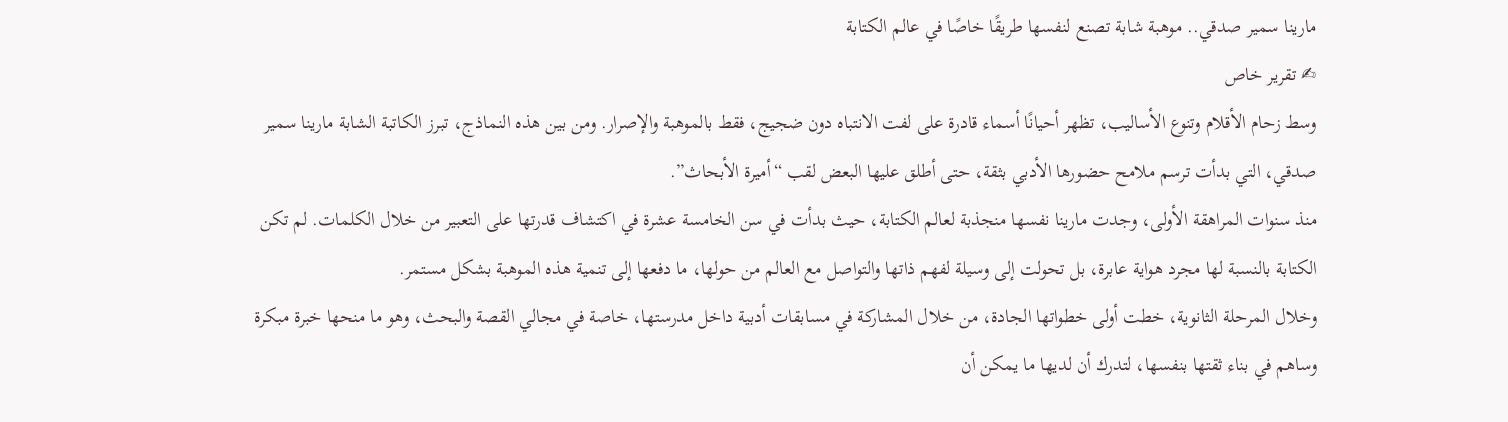مارينا سمير صدقي.. موهبة شابة تصنع لنفسها طريقًا خاصًا في عالم الكتابة
✍ تقرير خاص
وسط زحام الأقلام وتنوع الأساليب، تظهر أحيانًا أسماء قادرة على لفت الانتباه دون ضجيج، فقط بالموهبة والإصرار. ومن بين هذه النماذج، تبرز الكاتبة الشابة مارينا سمير صدقي، التي بدأت ترسم ملامح حضورها الأدبي بثقة، حتى أطلق عليها البعض لقب “أميرة الأبحاث”.
منذ سنوات المراهقة الأولى، وجدت مارينا نفسها منجذبة لعالم الكتابة، حيث بدأت في سن الخامسة عشرة في اكتشاف قدرتها على التعبير من خلال الكلمات. لم تكن الكتابة بالنسبة لها مجرد هواية عابرة، بل تحولت إلى وسيلة لفهم ذاتها والتواصل مع العالم من حولها، ما دفعها إلى تنمية هذه الموهبة بشكل مستمر.
وخلال المرحلة الثانوية، خطت أولى خطواتها الجادة، من خلال المشاركة في مسابقات أدبية داخل مدرستها، خاصة في مجالي القصة والبحث، وهو ما منحها خبرة مبكرة وساهم في بناء ثقتها بنفسها، لتدرك أن لديها ما يمكن أن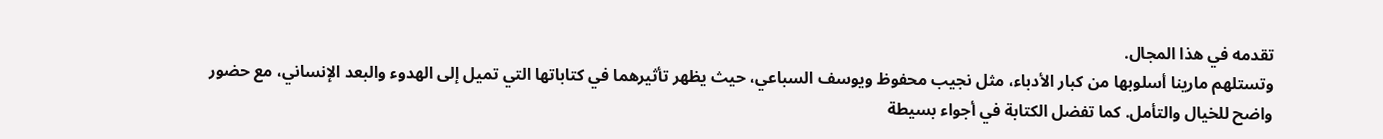تقدمه في هذا المجال.
وتستلهم مارينا أسلوبها من كبار الأدباء، مثل نجيب محفوظ ويوسف السباعي، حيث يظهر تأثيرهما في كتاباتها التي تميل إلى الهدوء والبعد الإنساني، مع حضور واضح للخيال والتأمل. كما تفضل الكتابة في أجواء بسيطة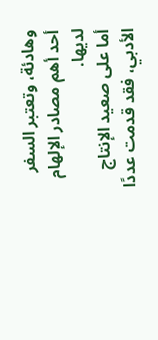وهادئة، وتعتبر السفر أحد أهم مصادر الإلهام لديها.
أما على صعيد الإنتاج الأدبي، فقد قدمت عددًا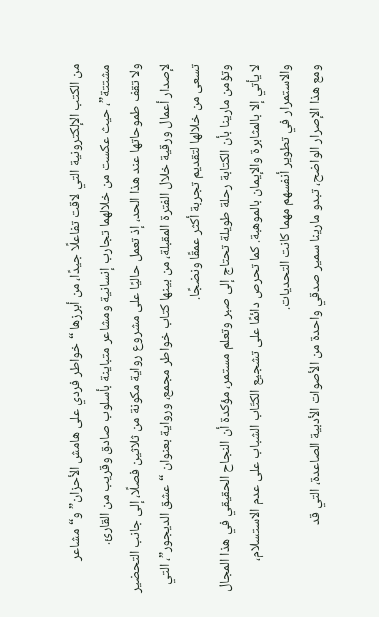من الكتب الإلكترونية التي لاقت تفاعلًا جيدًا، من أبرزها “خواطر فردي على هامش الأحزان” و“مشاعر مشتتة”، حيث عكست من خلالهما تجارب إنسانية ومشاعر متباينة بأسلوب صادق وقريب من القارئ.
ولا تقف طموحاتها عند هذا الحد، إذ تعمل حاليًا على مشروع رواية مكونة من ثلاثين فصلًا، إلى جانب التحضير لإصدار أعمال ورقية خلال الفترة المقبلة، من بينها كتاب خواطر مجمع، ورواية بعنوان “عشق الديجور”، التي تسعى من خلالها لتقديم تجربة أكثر عمقًا ونضجًا.
وتؤمن مارينا بأن الكتابة رحلة طويلة تحتاج إلى صبر وتعلم مستمر، مؤكدة أن النجاح الحقيقي في هذا المجال لا يأتي إلا بالمثابرة والإيمان بالموهبة. كما تحرص دائمًا على تشجيع الكتّاب الشباب على عدم الاستسلام، والاستمرار في تطوير أنفسهم مهما كانت التحديات.
ومع هذا الإصرار الواضح، تبدو مارينا سمير صدقي واحدة من الأصوات الأدبية الصاعدة، التي قد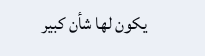يكون لها شأن كبير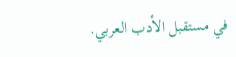في مستقبل الأدب العربي.